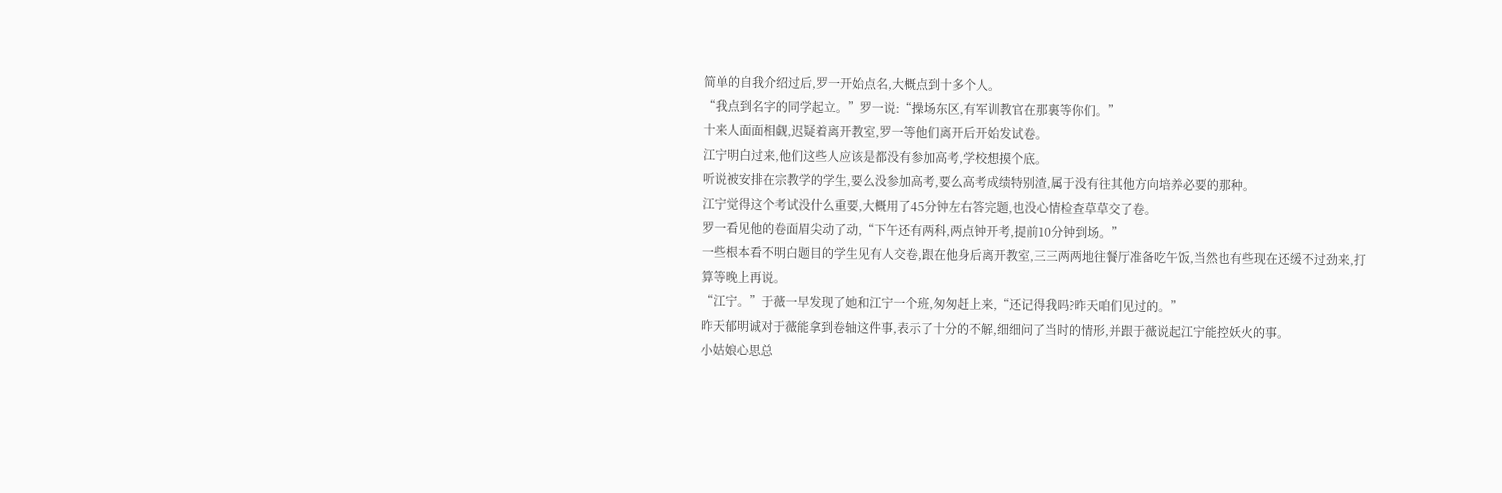简单的自我介绍过后,罗一开始点名,大概点到十多个人。
“我点到名字的同学起立。”罗一说:“操场东区,有军训教官在那裏等你们。”
十来人面面相觑,迟疑着离开教室,罗一等他们离开后开始发试卷。
江宁明白过来,他们这些人应该是都没有参加高考,学校想摸个底。
听说被安排在宗教学的学生,要么没参加高考,要么高考成绩特别渣,属于没有往其他方向培养必要的那种。
江宁觉得这个考试没什么重要,大概用了45分钟左右答完题,也没心情检查草草交了卷。
罗一看见他的卷面眉尖动了动,“下午还有两科,两点钟开考,提前10分钟到场。”
一些根本看不明白题目的学生见有人交卷,跟在他身后离开教室,三三两两地往餐厅准备吃午饭,当然也有些现在还缓不过劲来,打算等晚上再说。
“江宁。”于薇一早发现了她和江宁一个班,匆匆赶上来,“还记得我吗?昨天咱们见过的。”
昨天郁明诚对于薇能拿到卷轴这件事,表示了十分的不解,细细问了当时的情形,并跟于薇说起江宁能控妖火的事。
小姑娘心思总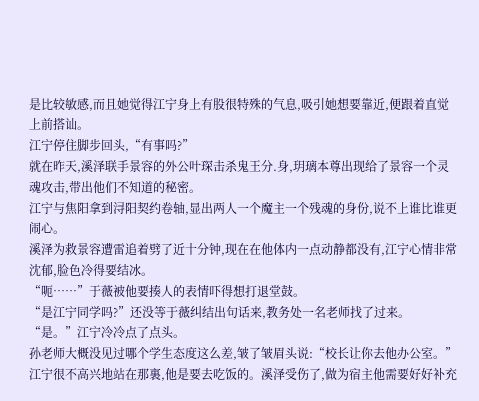是比较敏感,而且她觉得江宁身上有股很特殊的气息,吸引她想要靠近,便跟着直觉上前搭讪。
江宁停住脚步回头,“有事吗?”
就在昨天,溪泽联手景容的外公叶琛击杀鬼王分.身,玥璃本尊出现给了景容一个灵魂攻击,带出他们不知道的秘密。
江宁与焦阳拿到浔阳契约卷轴,显出两人一个魔主一个残魂的身份,说不上谁比谁更闹心。
溪泽为救景容遭雷追着劈了近十分钟,现在在他体内一点动静都没有,江宁心情非常沈郁,脸色冷得要结冰。
“呃……”于薇被他要揍人的表情吓得想打退堂鼓。
“是江宁同学吗?”还没等于薇纠结出句话来,教务处一名老师找了过来。
“是。”江宁冷冷点了点头。
孙老师大概没见过哪个学生态度这么差,皱了皱眉头说:“校长让你去他办公室。”
江宁很不高兴地站在那裏,他是要去吃饭的。溪泽受伤了,做为宿主他需要好好补充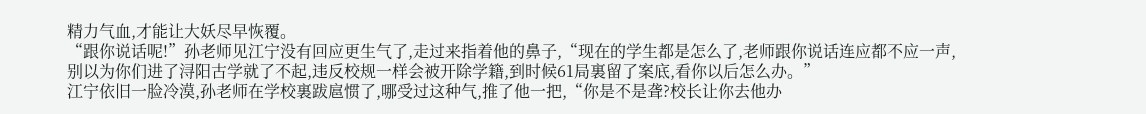精力气血,才能让大妖尽早恢覆。
“跟你说话呢!”孙老师见江宁没有回应更生气了,走过来指着他的鼻子,“现在的学生都是怎么了,老师跟你说话连应都不应一声,别以为你们进了浔阳古学就了不起,违反校规一样会被开除学籍,到时候61局裏留了案底,看你以后怎么办。”
江宁依旧一脸冷漠,孙老师在学校裏跋扈惯了,哪受过这种气,推了他一把,“你是不是聋?校长让你去他办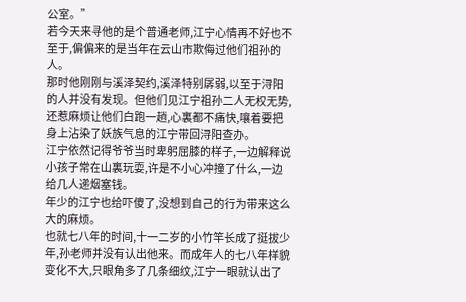公室。”
若今天来寻他的是个普通老师,江宁心情再不好也不至于,偏偏来的是当年在云山市欺侮过他们祖孙的人。
那时他刚刚与溪泽契约,溪泽特别孱弱,以至于浔阳的人并没有发现。但他们见江宁祖孙二人无权无势,还惹麻烦让他们白跑一趟,心裏都不痛快,嚷着要把身上沾染了妖族气息的江宁带回浔阳查办。
江宁依然记得爷爷当时卑躬屈膝的样子,一边解释说小孩子常在山裏玩耍,许是不小心冲撞了什么,一边给几人递烟塞钱。
年少的江宁也给吓傻了,没想到自己的行为带来这么大的麻烦。
也就七八年的时间,十一二岁的小竹竿长成了挺拔少年,孙老师并没有认出他来。而成年人的七八年样貌变化不大,只眼角多了几条细纹,江宁一眼就认出了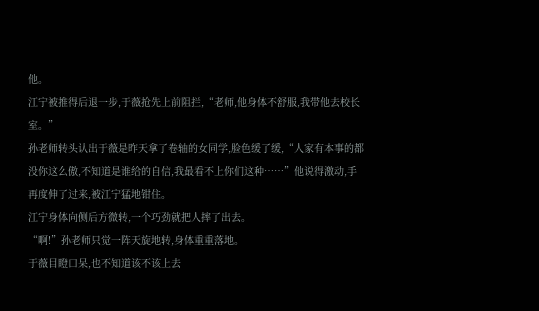他。
江宁被推得后退一步,于薇抢先上前阻拦,“老师,他身体不舒服,我带他去校长室。”
孙老师转头认出于薇是昨天拿了卷轴的女同学,脸色缓了缓,“人家有本事的都没你这么傲,不知道是谁给的自信,我最看不上你们这种……”他说得激动,手再度伸了过来,被江宁猛地钳住。
江宁身体向侧后方微转,一个巧劲就把人摔了出去。
“啊!”孙老师只觉一阵天旋地转,身体重重落地。
于薇目瞪口呆,也不知道该不该上去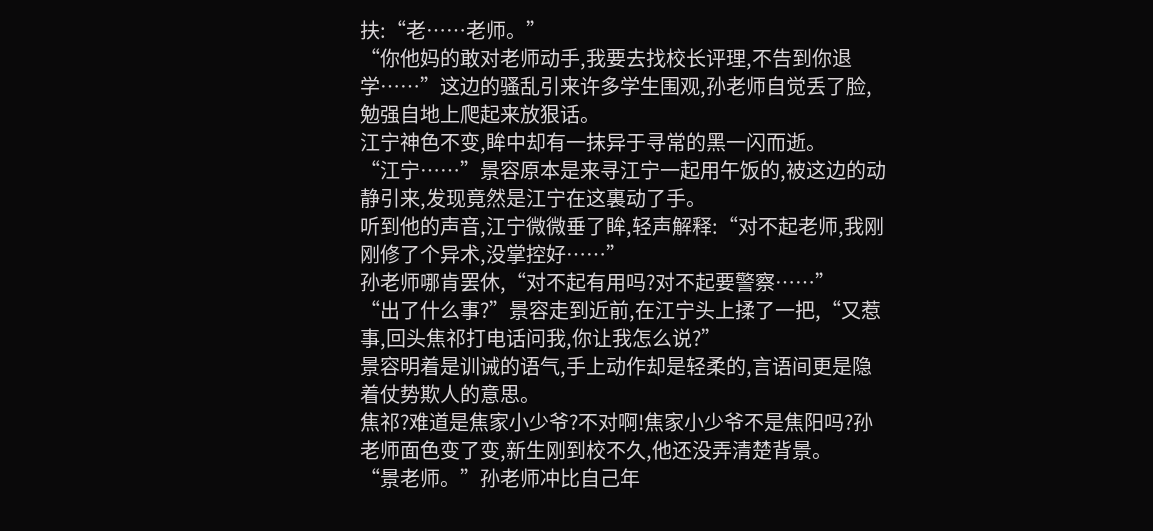扶:“老……老师。”
“你他妈的敢对老师动手,我要去找校长评理,不告到你退学……”这边的骚乱引来许多学生围观,孙老师自觉丢了脸,勉强自地上爬起来放狠话。
江宁神色不变,眸中却有一抹异于寻常的黑一闪而逝。
“江宁……”景容原本是来寻江宁一起用午饭的,被这边的动静引来,发现竟然是江宁在这裏动了手。
听到他的声音,江宁微微垂了眸,轻声解释:“对不起老师,我刚刚修了个异术,没掌控好……”
孙老师哪肯罢休,“对不起有用吗?对不起要警察……”
“出了什么事?”景容走到近前,在江宁头上揉了一把,“又惹事,回头焦祁打电话问我,你让我怎么说?”
景容明着是训诫的语气,手上动作却是轻柔的,言语间更是隐着仗势欺人的意思。
焦祁?难道是焦家小少爷?不对啊!焦家小少爷不是焦阳吗?孙老师面色变了变,新生刚到校不久,他还没弄清楚背景。
“景老师。”孙老师冲比自己年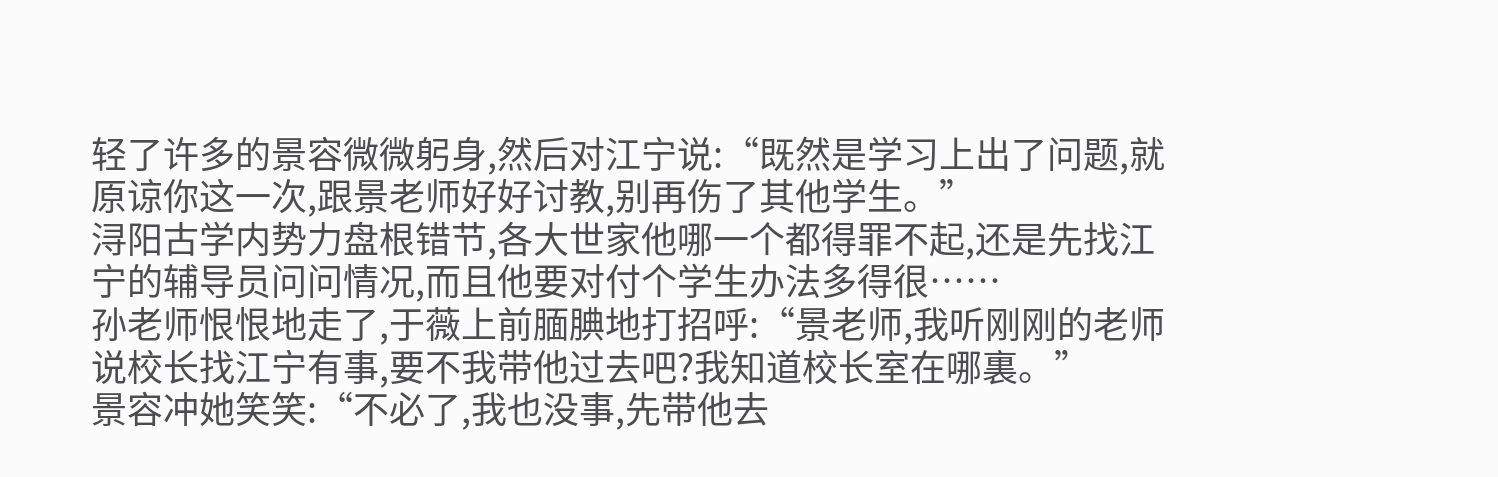轻了许多的景容微微躬身,然后对江宁说:“既然是学习上出了问题,就原谅你这一次,跟景老师好好讨教,别再伤了其他学生。”
浔阳古学内势力盘根错节,各大世家他哪一个都得罪不起,还是先找江宁的辅导员问问情况,而且他要对付个学生办法多得很……
孙老师恨恨地走了,于薇上前腼腆地打招呼:“景老师,我听刚刚的老师说校长找江宁有事,要不我带他过去吧?我知道校长室在哪裏。”
景容冲她笑笑:“不必了,我也没事,先带他去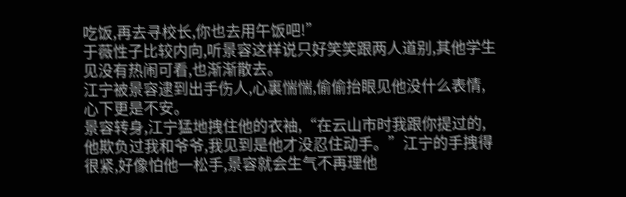吃饭,再去寻校长,你也去用午饭吧!”
于薇性子比较内向,听景容这样说只好笑笑跟两人道别,其他学生见没有热闹可看,也渐渐散去。
江宁被景容逮到出手伤人,心裏惴惴,偷偷抬眼见他没什么表情,心下更是不安。
景容转身,江宁猛地拽住他的衣袖,“在云山市时我跟你提过的,他欺负过我和爷爷,我见到是他才没忍住动手。”江宁的手拽得很紧,好像怕他一松手,景容就会生气不再理他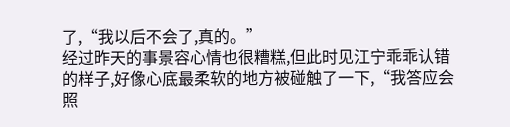了,“我以后不会了,真的。”
经过昨天的事景容心情也很糟糕,但此时见江宁乖乖认错的样子,好像心底最柔软的地方被碰触了一下,“我答应会照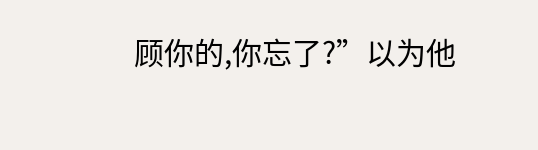顾你的,你忘了?”以为他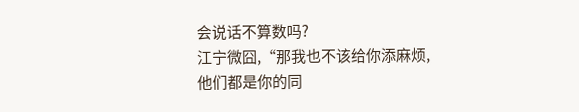会说话不算数吗?
江宁微囧,“那我也不该给你添麻烦,他们都是你的同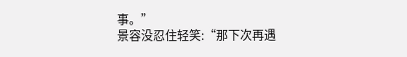事。”
景容没忍住轻笑:“那下次再遇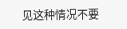见这种情况不要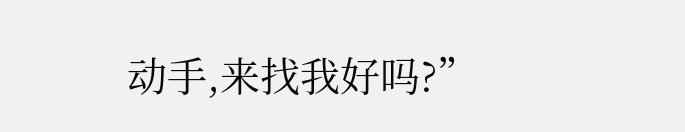动手,来找我好吗?”